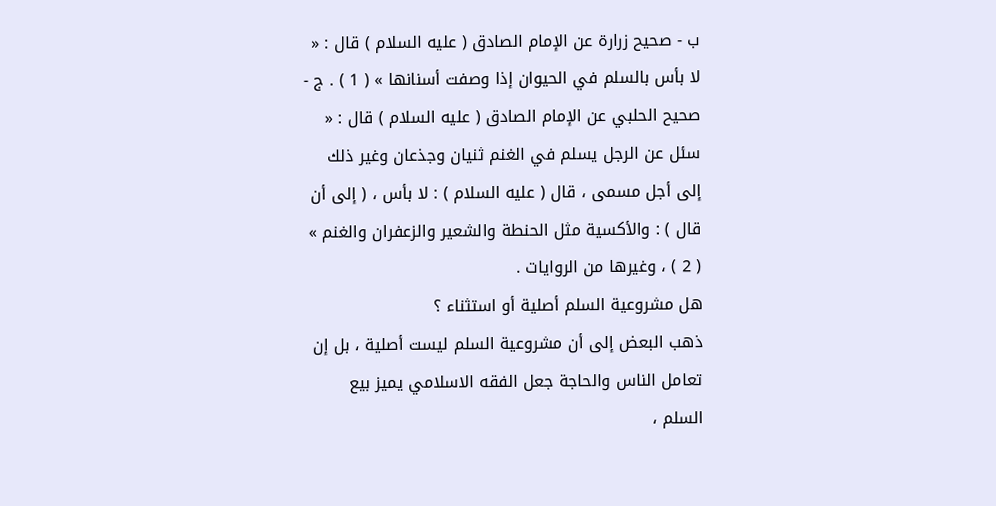ب - صحيح زرارة عن الإمام الصادق ( عليه السلام ) قال : « لا بأس بالسلم في الحيوان إذا وصفت أسنانها » ( 1 ) . ج - صحيح الحلبي عن الإمام الصادق ( عليه السلام ) قال : « سئل عن الرجل يسلم في الغنم ثنيان وجذعان وغير ذلك إلى أجل مسمى ، قال ( عليه السلام ) : لا بأس ، ( إلى أن قال ) : والأكسية مثل الحنطة والشعير والزعفران والغنم » ( 2 ) ، وغيرها من الروايات .
هل مشروعية السلم أصلية أو استثناء ؟
ذهب البعض إلى أن مشروعية السلم ليست أصلية ، بل إن تعامل الناس والحاجة جعل الفقه الاسلامي يميز بيع السلم ،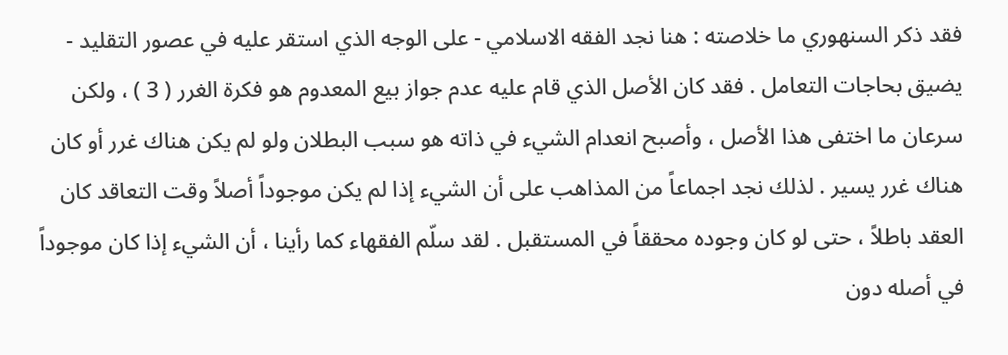فقد ذكر السنهوري ما خلاصته : هنا نجد الفقه الاسلامي - على الوجه الذي استقر عليه في عصور التقليد - يضيق بحاجات التعامل . فقد كان الأصل الذي قام عليه عدم جواز بيع المعدوم هو فكرة الغرر ( 3 ) ، ولكن سرعان ما اختفى هذا الأصل ، وأصبح انعدام الشيء في ذاته هو سبب البطلان ولو لم يكن هناك غرر أو كان هناك غرر يسير . لذلك نجد اجماعاً من المذاهب على أن الشيء إذا لم يكن موجوداً أصلاً وقت التعاقد كان العقد باطلاً ، حتى لو كان وجوده محققاً في المستقبل . لقد سلّم الفقهاء كما رأينا ، أن الشيء إذا كان موجوداً في أصله دون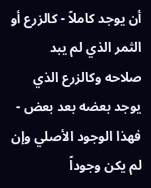أن يوجد كاملاً - كالزرع أو الثمر الذي لم يبد صلاحه وكالزرع الذي يوجد بعضه بعد بعض - فهذا الوجود الأصلي وإن لم يكن وجوداً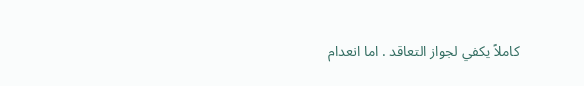كاملاً يكفي لجواز التعاقد . اما انعدام